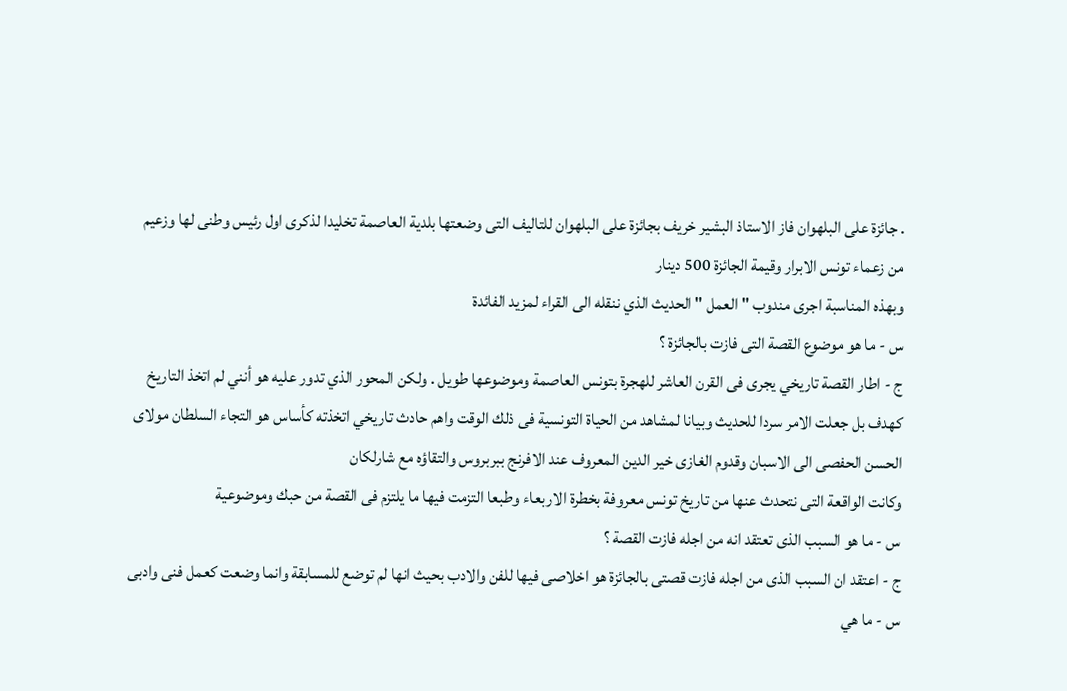. جائزة على البلهوان فاز الاستاذ البشير خريف بجائزة على البلهوان للتاليف التى وضعتها بلدية العاصمة تخليدا لذكرى اول رئيس وطنى لها وزعيم من زعماء تونس الابرار وقيمة الجائزة 500 دينار
وبهذه المناسبة اجرى مندوب " العمل " الحديث الذي ننقله الى القراء لمزيد الفائدة
س - ما هو موضوع القصة التى فازت بالجائزة ؟
ج - اطار القصة تاريخي يجرى فى القرن العاشر للهجرة بتونس العاصمة وموضوعها طويل . ولكن المحور الذي تدور عليه هو أنني لم اتخذ التاريخ كهدف بل جعلت الامر سردا للحديث وبيانا لمشاهد من الحياة التونسية فى ذلك الوقت واهم حادث تاريخي اتخذته كأساس هو التجاء السلطان مولاى الحسن الحفصى الى الاسبان وقدوم الغازى خير الدين المعروف عند الافرنج ببربروس والتقاؤه مع شارلكان
وكانت الواقعة التى نتحدث عنها من تاريخ تونس معروفة بخطرة الاربعاء وطبعا التزمت فيها ما يلتزم فى القصة من حبك وموضوعية
س - ما هو السبب الذى تعتقد انه من اجله فازت القصة ؟
ج - اعتقد ان السبب الذى من اجله فازت قصتى بالجائزة هو اخلاصى فيها للفن والادب بحيث انها لم توضع للمسابقة وانما وضعت كعمل فنى وادبى
س - ما هي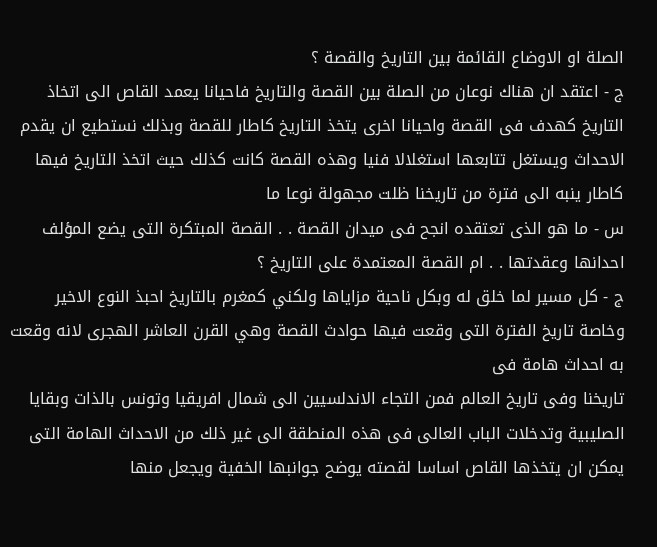الصلة او الاوضاع القائمة بين التاريخ والقصة ؟
ج - اعتقد ان هناك نوعان من الصلة بين القصة والتاريخ فاحيانا يعمد القاص الى اتخاذ التاريخ كهدف فى القصة واحيانا اخرى يتخذ التاريخ كاطار للقصة وبذلك نستطيع ان يقدم الاحداث ويستغل تتابعها استغلالا فنيا وهذه القصة كانت كذلك حيث اتخذ التاريخ فيها كاطار ينبه الى فترة من تاريخنا ظلت مجهولة نوعا ما
س - ما هو الذى تعتقده انجح فى ميدان القصة . . القصة المبتكرة التى يضع المؤلف احدانها وعقدتها . . ام القصة المعتمدة على التاريخ ؟
ج - كل مسير لما خلق له وبكل ناحية مزاياها ولكني كمغرم بالتاريخ احبذ النوع الاخير وخاصة تاريخ الفترة التى وقعت فيها حوادث القصة وهي القرن العاشر الهجرى لانه وقعت به احداث هامة فى
تاريخنا وفى تاريخ العالم فمن التجاء الاندلسيين الى شمال افريقيا وتونس بالذات وبقايا الصليبية وتدخلات الباب العالى فى هذه المنطقة الى غير ذلك من الاحداث الهامة التى يمكن ان يتخذها القاص اساسا لقصته يوضح جوانبها الخفية ويجعل منها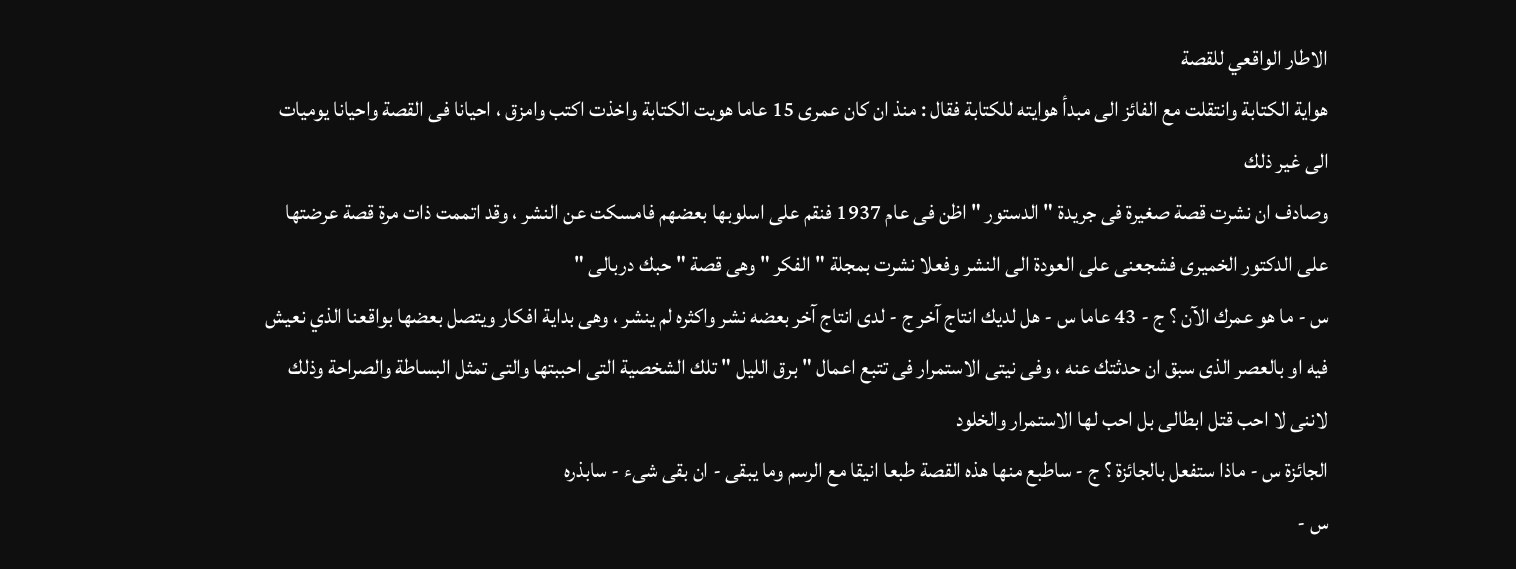الاطار الواقعي للقصة
هواية الكتابة وانتقلت مع الفائز الى مبدأ هوايته للكتابة فقال : منذ ان كان عمرى 15 عاما هويت الكتابة واخذت اكتب وامزق ، احيانا فى القصة واحيانا يوميات الى غير ذلك
وصادف ان نشرت قصة صغيرة فى جريدة " الدستور " اظن فى عام 1937 فنقم على اسلوبها بعضهم فامسكت عن النشر ، وقد اتممت ذات مرة قصة عرضتها على الدكتور الخميرى فشجعنى على العودة الى النشر وفعلا نشرت بمجلة " الفكر " وهى قصة " حبك دربالى "
س - ما هو عمرك الآن ؟ ج - 43 عاما س - هل لديك انتاج آخر ج - لدى انتاج آخر بعضه نشر واكثره لم ينشر ، وهى بداية افكار ويتصل بعضها بواقعنا الذي نعيش فيه او بالعصر الذى سبق ان حدثتك عنه ، وفى نيتى الاستمرار فى تتبع اعمال " برق الليل " تلك الشخصية التى احببتها والتى تمثل البساطة والصراحة وذلك لاننى لا احب قتل ابطالى بل احب لها الاستمرار والخلود
الجائزة س - ماذا ستفعل بالجائزة ؟ ج - ساطبع منها هذه القصة طبعا انيقا مع الرسم وما يبقى - ان بقى شىء - سابذره
س -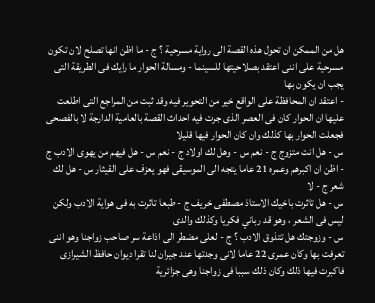هل من الممكن ان تحول هذه القصة الى رواية مسرحية ؟ ج - ما اظن انها تصلح لان تكون مسرحية على اننى اعتقد بصلاحيتها للسينما - ومسالة الحوار ما رايك فى الطريقة التى يجب ان يكون بها
- اعتقد ان المحافظة على الواقع خير من التحوير فيه وقد ثبت من المراجع التى اطلعت عليها ان الحوار كان فى العصر الذى جرت فيه احداث القصة بالعامية الدارجة لا بالفصحى فجعلت الحوار بها كذلك وان كان الحوار فيها قليلا
س - هل انت متزوج ج - نعم س - وهل لك اولاد ج - نعم س - هل فيهم من يهوى الادب ج - اظن ان اكبرهم وعمره 21 عاما يتجه الى الموسيقى فهو يعزف على القيثار س - هل لك شعر ج - لا
س - هل تاثرت باخيك الاستاذ مصطفى خريف ج - طبعا تاثرت به فى هواية الادب ولكن ليس فى الشعر ، وهو قد رباني فكريا وكذلك والدى
س - وزوجتك هل تتذوق الادب ؟ ج - لعلى مضطر الى اذاعة سر صاحب زواجنا وهو اننى تعرفت بها وكان عمرى 22 عاما لانى وجدتها عند جيران لنا تقرا ديوان حافظ الشيرازى فاكبرت فيها ذلك وكان ذلك سببا فى زواجنا وهى جزائرية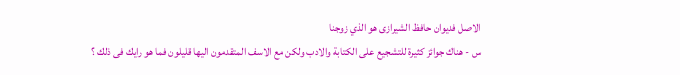الاصل فديوان حافظ الشيرازى هو الذي زوجنا
س - هناك جوائز كثيرة للتشجيع على الكتابة والادب ولكن مع الاسف المتقدمون اليها قليلون فما هو رايك فى ذلك ؟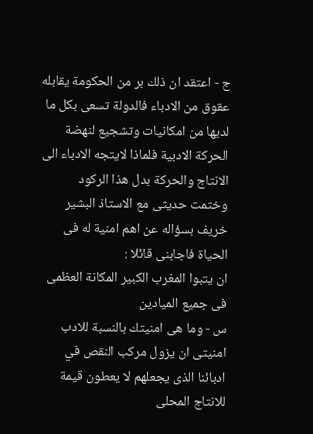ج - اعتقد ان ذلك بر من الحكومة يقابله عقوق من الادباء فالدولة تسعى بكل ما لديها من امكانيات وتشجيع لنهضة الحركة الادبية فلماذا لايتجه الادباء الى الانتاج والحركة بدل هذا الركود
وختمت حديثى مع الاستاذ البشير خريف بسؤاله عن اهم امنية له فى الحياة فاجابنى قائلا :
ان يتبوا المغرب الكبير المكانة العظمى فى جميع الميادين
س - وما هى امنيتك بالنسبة للادب امنيتى ان يزول مركب النقص في ادبائنا الذى يجعلهم لا يعطون قيمة للانتاج المحلى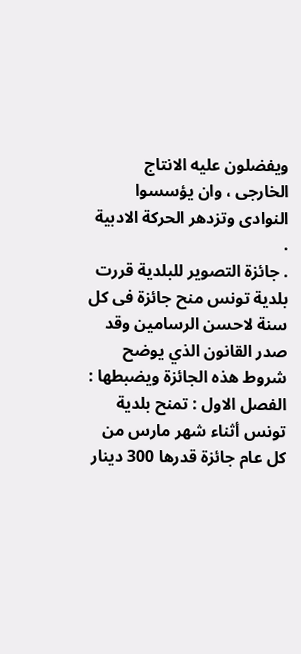ويفضلون عليه الانتاج الخارجى ، وان يؤسسوا النوادى وتزدهر الحركة الادبية .
. جائزة التصوير للبلدية قررت بلدية تونس منح جائزة فى كل سنة لاحسن الرسامين وقد صدر القانون الذي يوضح شروط هذه الجائزة ويضبطها :
الفصل الاول : تمنح بلدية تونس أثناء شهر مارس من كل عام جائزة قدرها 300 دينار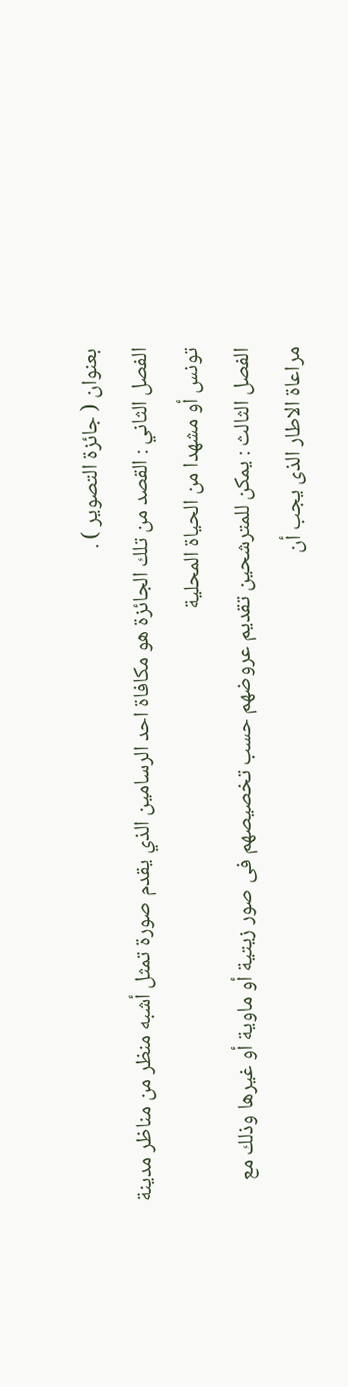بعنوان ( جائزة التصوير ) .
الفصل الثاني : القصد من تلك الجائزة هو مكافاة احد الرسامين الذي يقدم صورة تمثل أشبه منظر من مناظر مدينة تونس أو مشهدا من الحياة المحلية
الفصل الثالث : يمكن للمترشحين تقديم عروضهم حسب تخصيصهم فى صور زيتية أو ماوية أو غيرها وذلك مع مراعاة الاطار الذى يجب أن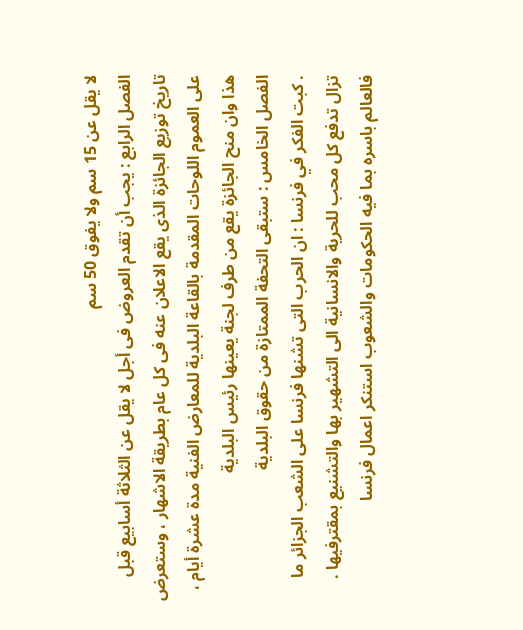لا يقل عن 15 سم ولا يفوق 50 سم
الفصل الرابع : يجب أن تقدم العروض فى أجل لا يقل عن الثلاثة أسابيع قبل تاريخ توزيع الجائزة الذى يقع الاعلان عنه فى كل عام بطريقة الاشهار ، وستعرض على العموم اللوحات المقدمة بالقاعة البلدية للمعارض الفنية مدة عشرة أيام ، هذا وان منح الجائزة يقع من طرف لجنة يعينها رئيس البلدية
الفصل الخامس : ستبقى التحفة الممتازة من حقوق البلدية
. كبت الفكر في فرنسا : ان الحرب التى تشنها فرنسا على الشعب الجزائر ما تزال تدفع كل محب للحرية والانسانية الى التشهير بها والتشنيع بمقترفيها . فالعالم باسره بما فيه الحكومات والشعوب استنكر اعمال فرنسا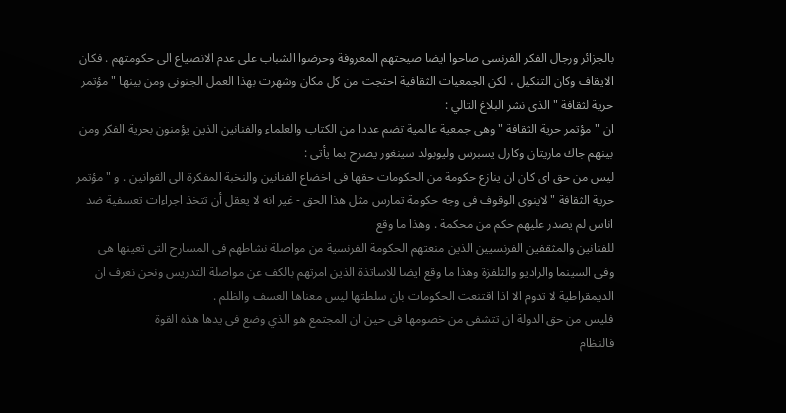بالجزائر ورجال الفكر الفرنسى صاحوا ايضا صيحتهم المعروفة وحرضوا الشباب على عدم الانصياع الى حكومتهم . فكان الايقاف وكان التنكيل ، لكن الجمعيات الثقافية احتجت من كل مكان وشهرت بهذا العمل الجنونى ومن بينها " مؤتمر حرية لثقافة " الذى نشر البلاغ التالي :
ان " مؤتمر حرية الثقافة " وهى جمعية عالمية تضم عددا من الكتاب والعلماء والفنانين الذين يؤمنون بحرية الفكر ومن بينهم جاك ماريتان وكارل يسبرس وليوبولد سينغور يصرح بما يأتى :
ليس من حق اى كان ان ينازع حكومة من الحكومات حقها فى اخضاع الفنانين والنخبة المفكرة الى القوانين . و " مؤتمر حرية الثقافة " لاينوى الوقوف فى وجه حكومة تمارس مثل هذا الحق - غير انه لا يعقل أن تتخذ اجراءات تعسفية ضد اناس لم يصدر عليهم حكم من محكمة . وهذا ما وقع
للفنانين والمثقفين الفرنسيين الذين منعتهم الحكومة الفرنسية من مواصلة نشاطهم فى المسارح التى تعينها هى وفى السينما والراديو والتلفزة وهذا ما وقع ايضا للاساتذة الذين امرتهم بالكف عن مواصلة التدريس ونحن نعرف ان الديمقراطية لا تدوم الا اذا اقتنعت الحكومات بان سلطتها ليس معناها العسف والظلم .
فليس من حق الدولة ان تتشفى من خصومها فى حين ان المجتمع هو الذي وضع فى يدها هذه القوة
فالنظام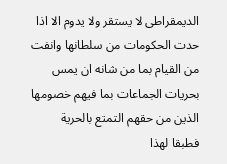الديمقراطى لا يستقر ولا يدوم الا اذا حدت الحكومات من سلطانها وانفت من القيام بما من شانه ان يمس بحريات الجماعات بما فيهم خصومها الذين من حقهم التمتع بالحرية
فطبقا لهذا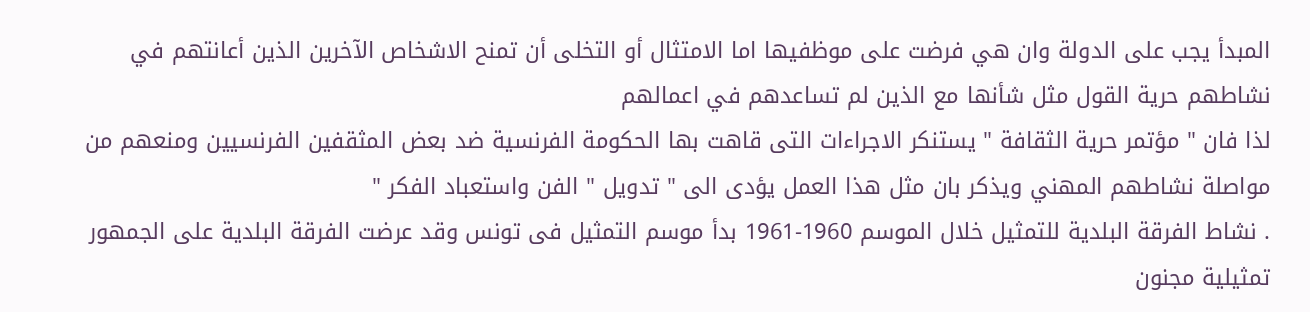المبدأ يجب على الدولة وان هي فرضت على موظفيها اما الامتثال أو التخلى أن تمنح الاشخاص الآخرين الذين أعانتهم في نشاطهم حرية القول مثل شأنها مع الذين لم تساعدهم في اعمالهم
لذا فان " مؤتمر حرية الثقافة " يستنكر الاجراءات التى قاهت بها الحكومة الفرنسية ضد بعض المثقفين الفرنسيين ومنعهم من مواصلة نشاطهم المهني ويذكر بان مثل هذا العمل يؤدى الى " تدويل " الفن واستعباد الفكر "
. نشاط الفرقة البلدية للتمثيل خلال الموسم 1960-1961 بدأ موسم التمثيل فى تونس وقد عرضت الفرقة البلدية على الجمهور تمثيلية مجنون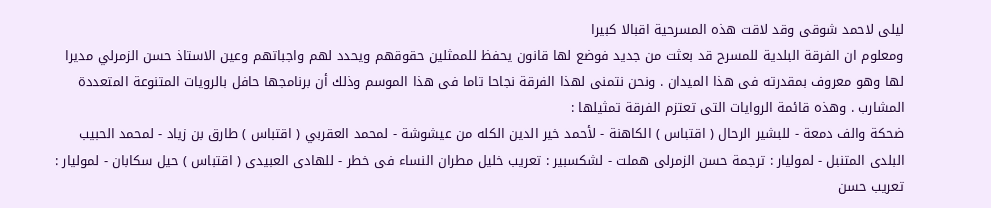ليلى لاحمد شوقى وقد لاقت هذه المسرحية اقبالا كبيرا
ومعلوم ان الفرقة البلدية للمسرح قد بعثت من جديد فوضع لها قانون يحفظ للممثلين حقوقهم ويحدد لهم واجباتهم وعين الاستاذ حسن الزمرلي مديرا لها وهو معروف بمقدرته فى هذا الميدان . ونحن نتمنى لهذا الفرقة نجاحا تاما فى هذا الموسم وذلك أن برنامجها حافل بالرويات المتنوعة المتعددة المشارب . وهذه قائمة الروايات التى تعتزم الفرقة تمثيلها :
ضحكة والف دمعة - للبشير الرحال ( اقتباس ) الكاهنة - لأحمد خير الدين الكله من عيشوشة - لمحمد العقربي ( اقتباس ) طارق بن زياد - لمحمد الحبيب البلدى المتنبل - لموليار : ترجمة حسن الزمرلى هملت - لشكسبير : تعريب خليل مطران النساء فى خطر - للهادى العبيدى ( اقتباس ) حيل سكابان - لموليار : تعريب حسن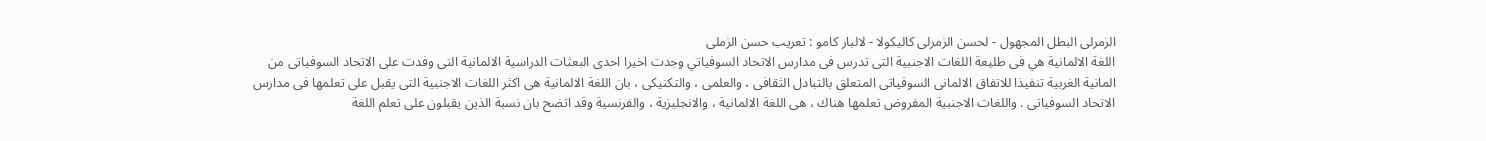الزمرلى البطل المجهول - لحسن الزمرلى كاليكولا - لالبار كامو : تعريب حسن الزملى
اللغة الالمانية هي فى طليعة اللغات الاجنبية التى تدرس فى مدارس الاتحاد السوفياتي وجدت اخيرا احدى البعثات الدراسية الالمانية التى وفدت على الاتحاد السوفياتى من المانية الغربية تنفيذا للاتفاق الالمانى السوفياتى المتعلق بالتبادل الثقافى ، والعلمى ، والتكنيكى ، بان اللغة الالمانية هى اكثر اللغات الاجنبية التى يقبل على تعلمها فى مدارس الاتحاد السوفياتى . واللغات الاجنبية المفروض تعلمها هناك ، هى اللغة الالمانية ، والانجليزية ، والفرنسية وقد اتضح بان نسبة الذين يقبلون على تعلم اللغة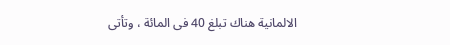الالمانية هناك تبلغ 40 فى المائة ، وتأتى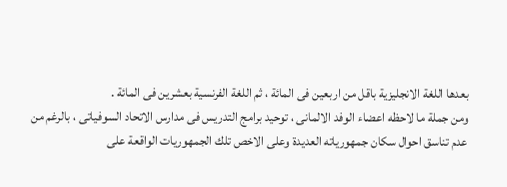بعدها اللغة الانجليزية باقل من اربعين فى المائة ، ثم اللغة الفرنسية بعشرين فى المائة .
ومن جملة ما لاحظه اعضاء الوفد الالمانى ، توحيد برامج التدريس فى مدارس الاتحاد السوفياتى ، بالرغم من عدم تناسق احوال سكان جمهورياته العديدة وعلى الاخص تلك الجمهوريات الواقعة على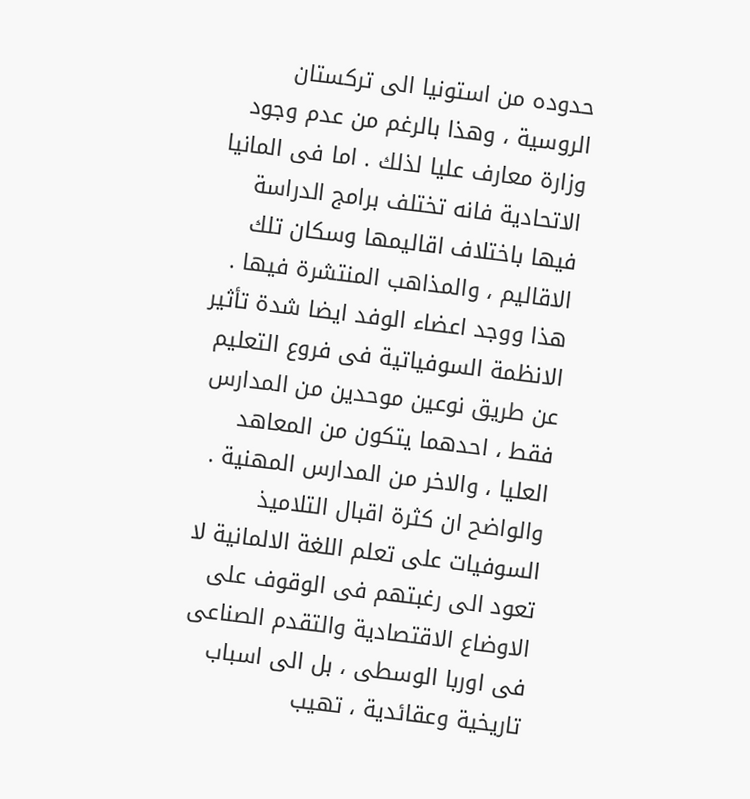حدوده من استونيا الى تركستان الروسية ، وهذا بالرغم من عدم وجود وزارة معارف عليا لذلك . اما فى المانيا الاتحادية فانه تختلف برامج الدراسة فيها باختلاف اقاليمها وسكان تلك الاقاليم ، والمذاهب المنتشرة فيها . هذا ووجد اعضاء الوفد ايضا شدة تأثير الانظمة السوفياتية فى فروع التعليم عن طريق نوعين موحدين من المدارس فقط ، احدهما يتكون من المعاهد العليا ، والاخر من المدارس المهنية .
والواضح ان كثرة اقبال التلاميذ السوفيات على تعلم اللغة الالمانية لا تعود الى رغبتهم فى الوقوف على الاوضاع الاقتصادية والتقدم الصناعى فى اوربا الوسطى ، بل الى اسباب تاريخية وعقائدية ، تهيب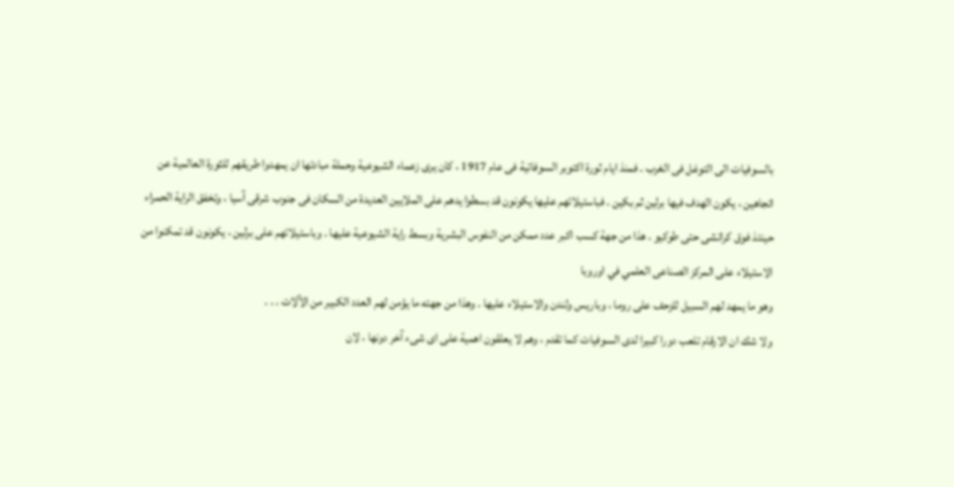بالسوفيات الى التوغل فى الغرب . فمنذ ايام ثورة اكتوبر السوفاتية فى عام 1917 ، كان يرى زعماء الشيوعية وحملة مبادئها ان يمهدوا طريقهم للثورة العالمية عن اتجاهين ، يكون الهدف فيها برلين ثم بكين . فباستيلائهم عليها يكونون قد بسطوا يدهم على الملايين العديدة من السكان فى جنوب شرقى آسيا ، وتخفق الراية الحمراء حينئذ فوق كراتشى حتى طوكيو . هذا من جهة كسب اكبر عدد ممكن من النفوس البشرية وبسط راية الشيوعية عليها . وباستيلائهم على برلين ، يكونون قد تمكنوا من الاستيلاء على المركز الصناعى العلمي في اوروبا
وهو ما يمهد لهم السبيل للزحف على روما ، وباريس ولندن والاستيلاء عليها . وهذا من جهته ما يؤمن لهم العدد الكبير من الآلات . . .
ولا شك ان الارقام تلعب دورا كبيرا لدى السوفيات كما تقدم ، وهم لا يعلقون اهمية على اى شىء آخر دونها ، لان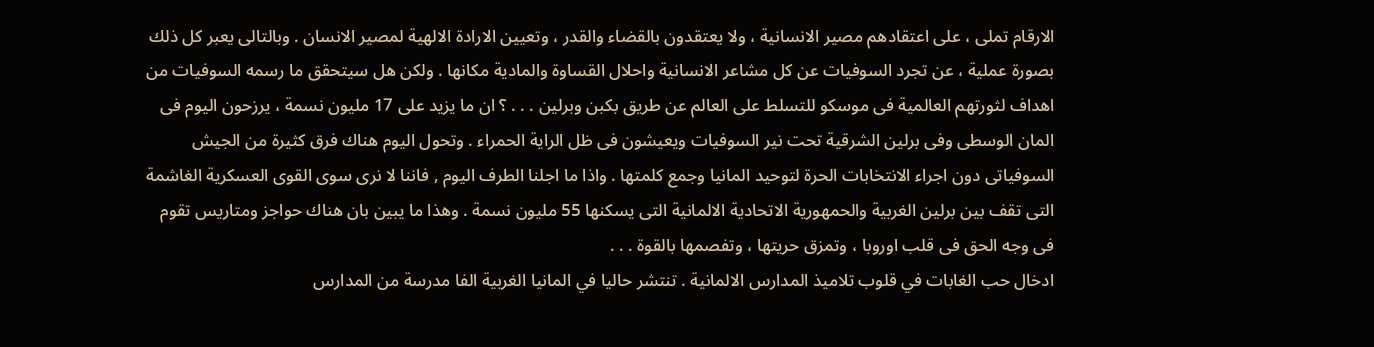الارقام تملى ، على اعتقادهم مصير الانسانية ، ولا يعتقدون بالقضاء والقدر ، وتعيين الارادة الالهية لمصير الانسان . وبالتالى يعبر كل ذلك بصورة عملية ، عن تجرد السوفيات عن كل مشاعر الانسانية واحلال القساوة والمادية مكانها . ولكن هل سيتحقق ما رسمه السوفيات من اهداف لثورتهم العالمية فى موسكو للتسلط على العالم عن طريق بكبن وبرلين . . . ؟ ان ما يزيد على 17 مليون نسمة ، يرزحون اليوم فى المان الوسطى وفى برلين الشرقية تحت نير السوفيات ويعيشون فى ظل الراية الحمراء . وتحول اليوم هناك فرق كثيرة من الجيش السوفياتى دون اجراء الانتخابات الحرة لتوحيد المانيا وجمع كلمتها . واذا ما اجلنا الطرف اليوم , فاننا لا نرى سوى القوى العسكرية الغاشمة التى تقف بين برلين الغربية والحمهورية الاتحادية الالمانية التى يسكنها 55 مليون نسمة . وهذا ما يبين بان هناك حواجز ومتاريس تقوم فى وجه الحق فى قلب اوروبا ، وتمزق حريتها ، وتفصمها بالقوة . . .
ادخال حب الغابات في قلوب تلاميذ المدارس الالمانية . تنتشر حاليا في المانيا الغربية الفا مدرسة من المدارس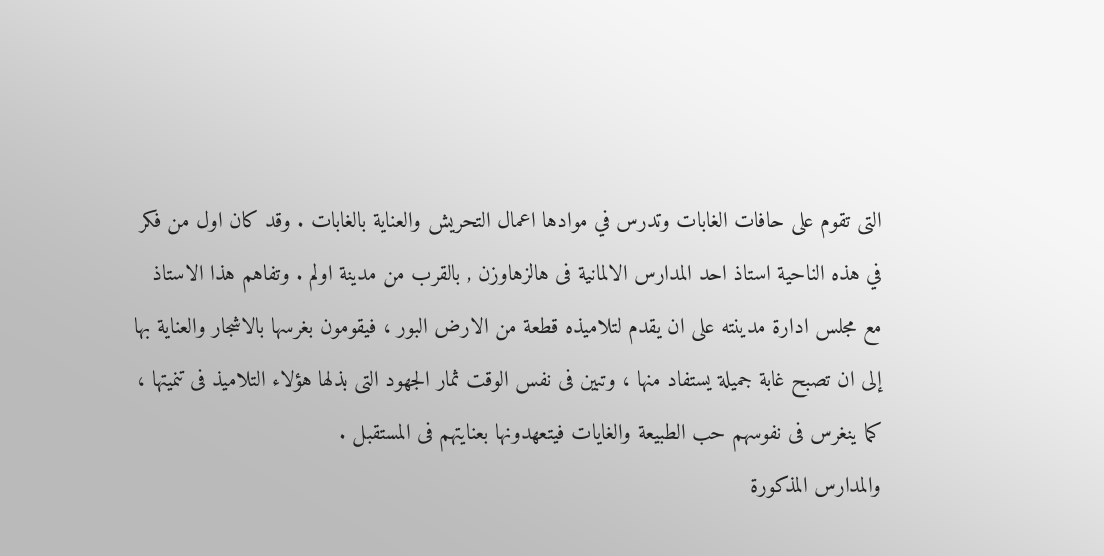التى تقوم على حافات الغابات وتدرس في موادها اعمال التحريش والعناية بالغابات . وقد كان اول من فكر في هذه الناحية استاذ احد المدارس الالمانية فى هالزهاوزن , بالقرب من مدينة اولم . وتفاهم هذا الاستاذ مع مجلس ادارة مدينته على ان يقدم لتلاميذه قطعة من الارض البور ، فيقومون بغرسها بالاشجار والعناية بها إلى ان تصبح غابة جميلة يستفاد منها ، وتبين فى نفس الوقت ثمار الجهود التى بذلها هؤلاء التلاميذ فى تنميتها ، كما ينغرس فى نفوسهم حب الطبيعة والغايات فيتعهدونها بعنايتهم فى المستقبل .
والمدارس المذكورة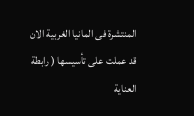المنتشرة فى المانيا الغربية الان قد عملت على تأسيسها ( رابطة العناية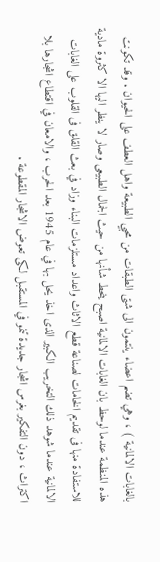بالغابات الالمانية ) ، وهي تضم اعضاء ينتمون الى شتى الطبقات من محبي الطبيعة واهل العطف على الحيوان . وقد تكونت هذه المنظمة عندما لوحظ بان الغابات الالمانية اصبح ينحط شأنها من حيث الجمال الطبيعى وصار لا ينظر اليها الا كثروة مادية للاستفادة منها فى تقديم الخامات لصناعة قطع الاثاث واعداد مستلزمات البناء وزاد في بعث القلق فى القلوب على الغابات الالمانية عندما شوهد ذلك التخريب الكبير الذى اخذ يحل بها في عام 1945 بعد الحرب ، والامعان في اقتطاع اشجارها بلا اكتراث ، دون التفكير بغرس اشجار جديدة تنمو في المستقبل لكى تعوض الاشجار المقطوعة .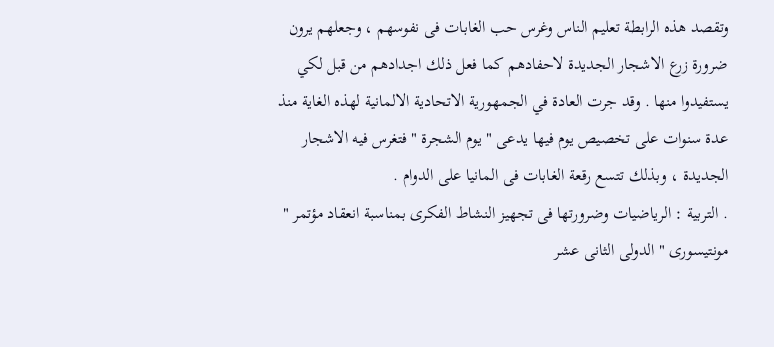وتقصد هذه الرابطة تعليم الناس وغرس حب الغابات فى نفوسهم ، وجعلهم يرون ضرورة زرع الاشجار الجديدة لاحفادهم كما فعل ذلك اجدادهم من قبل لكي يستفيدوا منها . وقد جرت العادة في الجمهورية الاتحادية الالمانية لهذه الغاية منذ عدة سنوات على تخصيص يوم فيها يدعى " يوم الشجرة " فتغرس فيه الاشجار الجديدة ، وبذلك تتسع رقعة الغابات فى المانيا على الدوام .
. التربية : الرياضيات وضرورتها فى تجهيز النشاط الفكرى بمناسبة انعقاد مؤتمر " مونتيسورى " الدولى الثانى عشر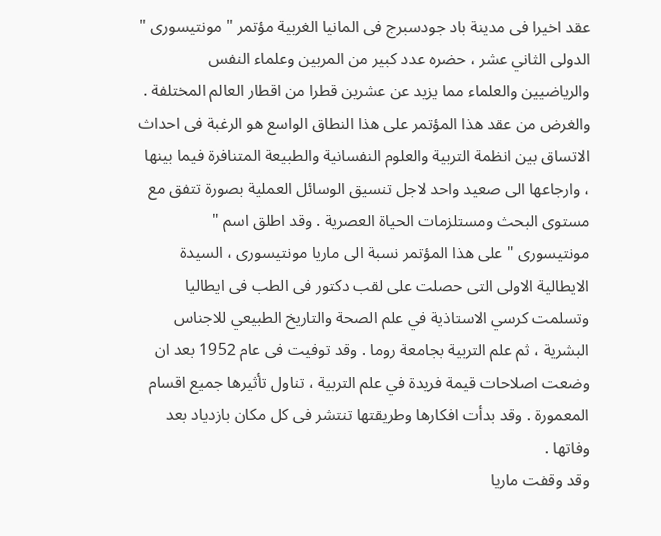عقد اخيرا فى مدينة باد جودسبرج فى المانيا الغربية مؤتمر " مونتيسورى " الدولى الثاني عشر ، حضره عدد كبير من المربين وعلماء النفس والرياضيين والعلماء مما يزيد عن عشرين قطرا من اقطار العالم المختلفة . والغرض من عقد هذا المؤتمر على هذا النطاق الواسع هو الرغبة فى احداث الاتساق بين انظمة التربية والعلوم النفسانية والطبيعة المتنافرة فيما بينها ، وارجاعها الى صعيد واحد لاجل تنسيق الوسائل العملية بصورة تتفق مع مستوى البحث ومستلزمات الحياة العصرية . وقد اطلق اسم " مونتيسورى " على هذا المؤتمر نسبة الى ماريا مونتيسورى ، السيدة الايطالية الاولى التى حصلت على لقب دكتور فى الطب فى ايطاليا وتسلمت كرسي الاستاذية في علم الصحة والتاريخ الطبيعي للاجناس البشرية ، ثم علم التربية بجامعة روما . وقد توفيت فى عام 1952 بعد ان وضعت اصلاحات قيمة فريدة في علم التربية ، تناول تأثيرها جميع اقسام المعمورة . وقد بدأت افكارها وطريقتها تنتشر فى كل مكان بازدياد بعد وفاتها .
وقد وقفت ماريا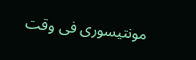مونتيسورى فى وقت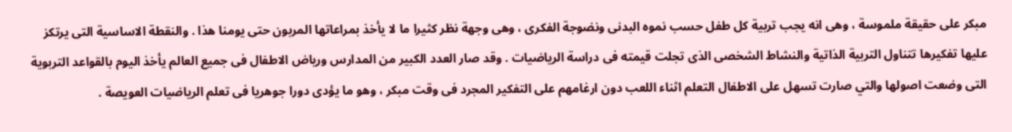مبكر على حقيقة ملموسة ، وهى انه يجب تربية كل طفل حسب نموه البدنى ونضوجة الفكرى ، وهى وجهة نظر كثيرا ما لا يأخذ بمراعاتها المربون حتى يومنا هذا . والنقطة الاساسية التى يرتكز عليها تفكيرها تتناول التربية الذاتية والنشاط الشخصى الذى تجلت قيمته فى دراسة الرياضيات . وقد صار العدد الكبير من المدارس ورياض الاطفال فى جميع العالم يأخذ اليوم بالقواعد التربوية التى وضعت اصولها والتي صارت تسهل على الاطفال التعلم اثناء اللعب دون ارغامهم على التفكير المجرد فى وقت مبكر ، وهو ما يؤدى دورا جوهريا فى تعلم الرياضيات العويصة .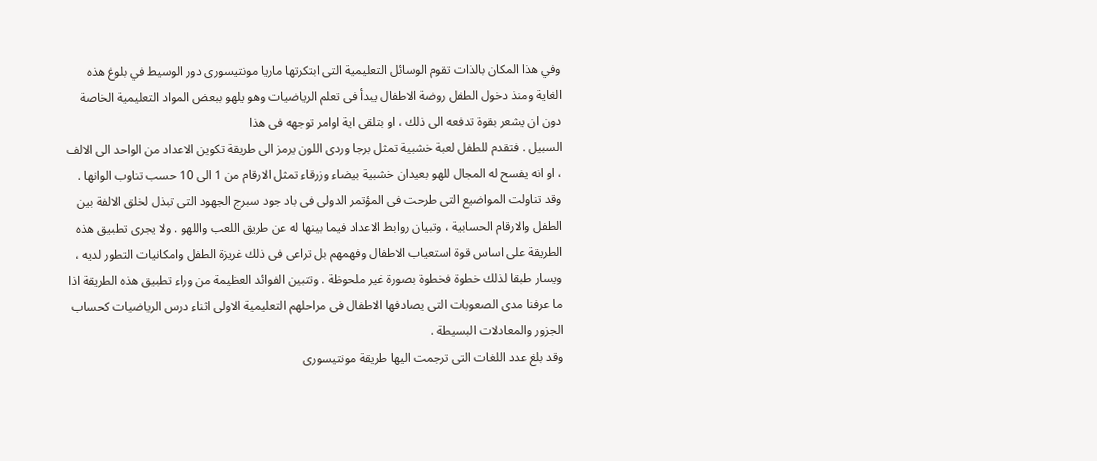وفي هذا المكان بالذات تقوم الوسائل التعليمية التى ابتكرتها ماريا مونتيسورى دور الوسيط في بلوغ هذه الغاية ومنذ دخول الطفل روضة الاطفال يبدأ فى تعلم الرياضيات وهو يلهو ببعض المواد التعليمية الخاصة دون ان يشعر بقوة تدفعه الى ذلك ، او بتلقى اية اوامر توجهه فى هذا
السبيل . فتقدم للطفل لعبة خشبية تمثل برجا وردى اللون يرمز الى طريقة تكوين الاعداد من الواحد الى الالف ، او انه يفسح له المجال للهو بعيدان خشبية بيضاء وزرقاء تمثل الارقام من 1 الى 10 حسب تناوب الوانها .
وقد تناولت المواضيع التى طرحت فى المؤتمر الدولى فى باد جود سبرج الجهود التى تبذل لخلق الالفة بين الطفل والارقام الحسابية ، وتبيان روابط الاعداد فيما بينها له عن طريق اللعب واللهو . ولا يجرى تطبيق هذه الطريقة على اساس قوة استعياب الاطفال وفهمهم بل تراعى فى ذلك غريزة الطفل وامكانيات التطور لديه ، ويسار طبقا لذلك خطوة فخطوة بصورة غير ملحوظة . وتتبين الفوائد العظيمة من وراء تطبيق هذه الطريقة اذا ما عرفنا مدى الصعوبات التى يصادفها الاطفال فى مراحلهم التعليمية الاولى اثناء درس الرياضيات كحساب الجزور والمعادلات البسيطة .
وقد بلغ عدد اللغات التى ترجمت اليها طريقة مونتيسورى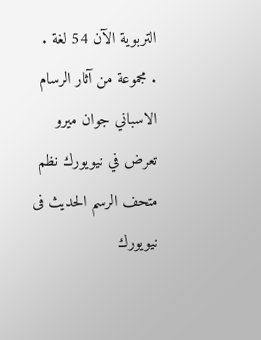التربوية الآن 54 لغة .
. مجموعة من آثار الرسام الاسباني جوان ميرو تعرض في نيويورك نظم متحف الرسم الحديث فى نيويورك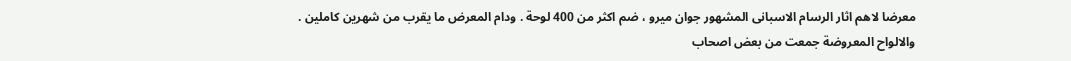معرضا لاهم اثار الرسام الاسبانى المشهور جوان ميرو ، ضم اكثر من 400 لوحة . ودام المعرض ما يقرب من شهرين كاملين . والالواح المعروضة جمعت من بعض اصحاب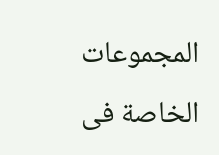المجموعات الخاصة فى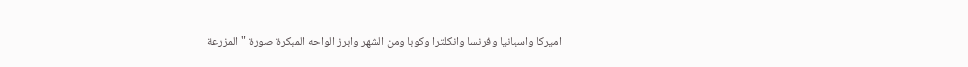اميركا واسبانيا وفرنسا وانكلترا وكوبا ومن الشهر وابرز الواحه المبكرة صورة " المزرعة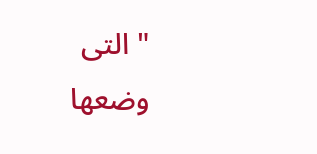" التى وضعها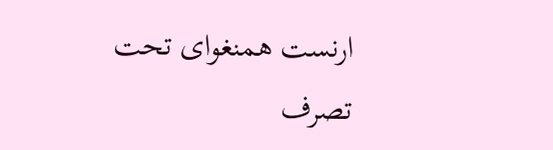ارنست همنغواى تحت تصرف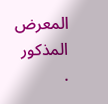المعرض المذكور .